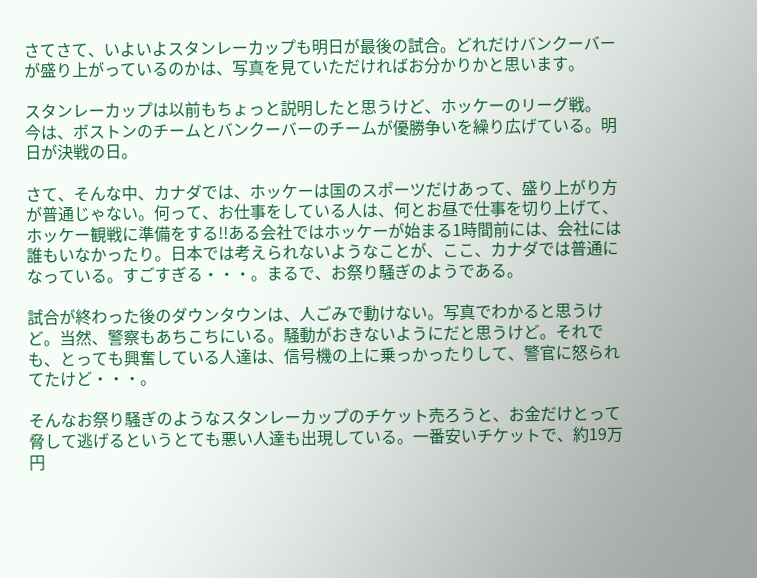さてさて、いよいよスタンレーカップも明日が最後の試合。どれだけバンクーバーが盛り上がっているのかは、写真を見ていただければお分かりかと思います。

スタンレーカップは以前もちょっと説明したと思うけど、ホッケーのリーグ戦。
今は、ボストンのチームとバンクーバーのチームが優勝争いを繰り広げている。明日が決戦の日。

さて、そんな中、カナダでは、ホッケーは国のスポーツだけあって、盛り上がり方が普通じゃない。何って、お仕事をしている人は、何とお昼で仕事を切り上げて、ホッケー観戦に準備をする!!ある会社ではホッケーが始まる1時間前には、会社には誰もいなかったり。日本では考えられないようなことが、ここ、カナダでは普通になっている。すごすぎる・・・。まるで、お祭り騒ぎのようである。

試合が終わった後のダウンタウンは、人ごみで動けない。写真でわかると思うけど。当然、警察もあちこちにいる。騒動がおきないようにだと思うけど。それでも、とっても興奮している人達は、信号機の上に乗っかったりして、警官に怒られてたけど・・・。

そんなお祭り騒ぎのようなスタンレーカップのチケット売ろうと、お金だけとって脅して逃げるというとても悪い人達も出現している。一番安いチケットで、約19万円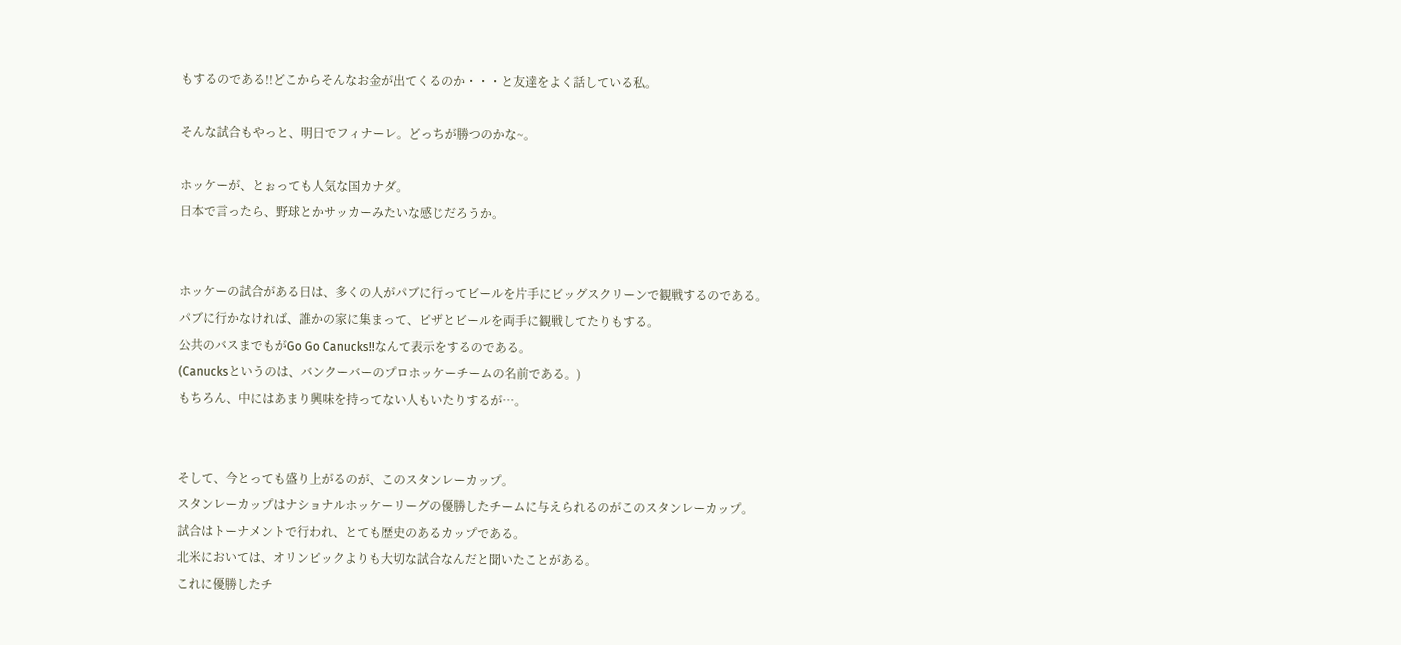もするのである!!どこからそんなお金が出てくるのか・・・と友達をよく話している私。

そんな試合もやっと、明日でフィナーレ。どっちが勝つのかな~。

ホッケーが、とぉっても人気な国カナダ。
日本で言ったら、野球とかサッカーみたいな感じだろうか。


ホッケーの試合がある日は、多くの人がパブに行ってビールを片手にビッグスクリーンで観戦するのである。
パブに行かなければ、誰かの家に集まって、ピザとビールを両手に観戦してたりもする。
公共のバスまでもがGo Go Canucks!!なんて表示をするのである。
(Canucksというのは、バンクーバーのプロホッケーチームの名前である。)
もちろん、中にはあまり興味を持ってない人もいたりするが…。


そして、今とっても盛り上がるのが、このスタンレーカップ。
スタンレーカップはナショナルホッケーリーグの優勝したチームに与えられるのがこのスタンレーカップ。
試合はトーナメントで行われ、とても歴史のあるカップである。
北米においては、オリンピックよりも大切な試合なんだと聞いたことがある。
これに優勝したチ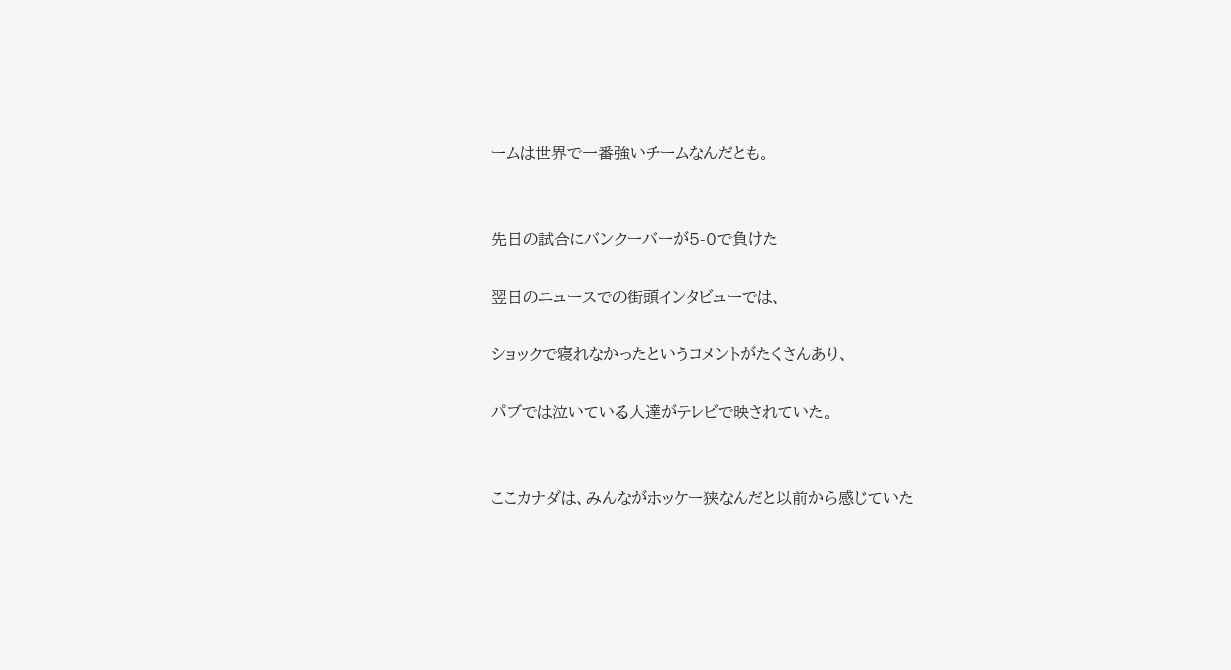ームは世界で一番強いチームなんだとも。


先日の試合にバンクーバーが5-0で負けた

翌日のニュースでの街頭インタビューでは、

ショックで寝れなかったというコメントがたくさんあり、

パブでは泣いている人達がテレビで映されていた。


ここカナダは、みんながホッケー狭なんだと以前から感じていた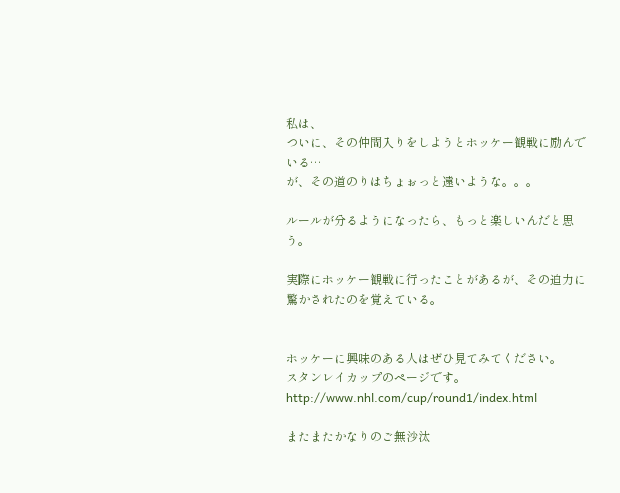私は、
ついに、その仲間入りをしようとホッケー観戦に励んでいる…
が、その道のりはちょぉっと遠いような。。。

ルールが分るようになったら、もっと楽しいんだと思う。

実際にホッケー観戦に行ったことがあるが、その迫力に驚かされたのを覚えている。


ホッケーに興味のある人はぜひ見てみてください。
スタンレイカップのページです。
http://www.nhl.com/cup/round1/index.html

またまたかなりのご無沙汰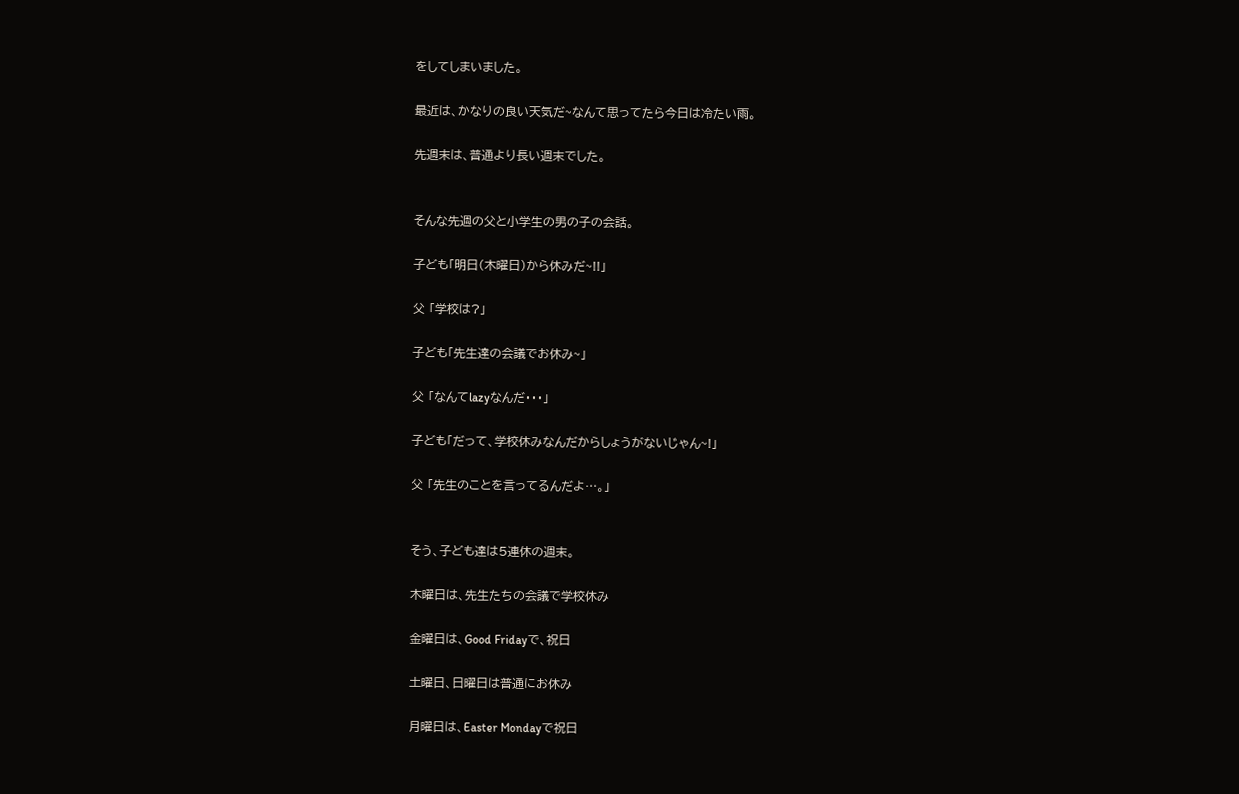をしてしまいました。

最近は、かなりの良い天気だ~なんて思ってたら今日は冷たい雨。

先週末は、普通より長い週末でした。


そんな先週の父と小学生の男の子の会話。

子ども「明日(木曜日)から休みだ~!!」

父 「学校は?」

子ども「先生達の会議でお休み~」

父 「なんてlazyなんだ・・・」

子ども「だって、学校休みなんだからしょうがないじゃん~!」

父 「先生のことを言ってるんだよ…。」


そう、子ども達は5連休の週末。

木曜日は、先生たちの会議で学校休み

金曜日は、Good Fridayで、祝日

土曜日、日曜日は普通にお休み

月曜日は、Easter Mondayで祝日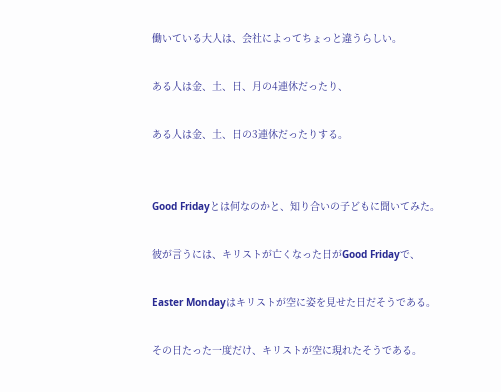働いている大人は、会社によってちょっと違うらしい。

ある人は金、土、日、月の4連休だったり、

ある人は金、土、日の3連休だったりする。


Good Fridayとは何なのかと、知り合いの子どもに聞いてみた。

彼が言うには、キリストが亡くなった日がGood Fridayで、

Easter Mondayはキリストが空に姿を見せた日だそうである。

その日たった一度だけ、キリストが空に現れたそうである。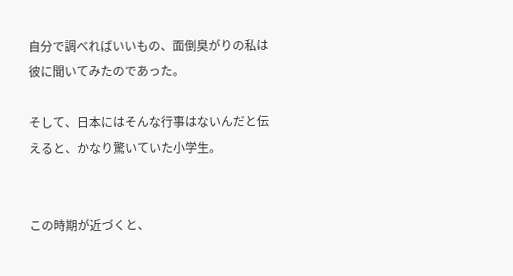自分で調べればいいもの、面倒臭がりの私は彼に聞いてみたのであった。

そして、日本にはそんな行事はないんだと伝えると、かなり驚いていた小学生。


この時期が近づくと、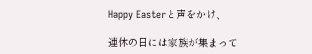Happy Easterと声をかけ、

連休の日には家族が集まって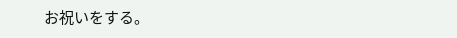お祝いをする。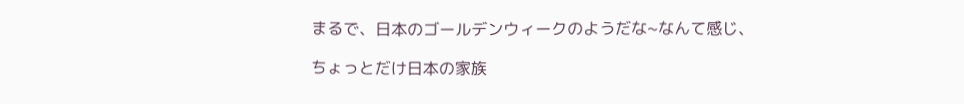まるで、日本のゴールデンウィークのようだな~なんて感じ、

ちょっとだけ日本の家族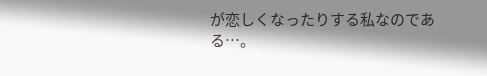が恋しくなったりする私なのである…。